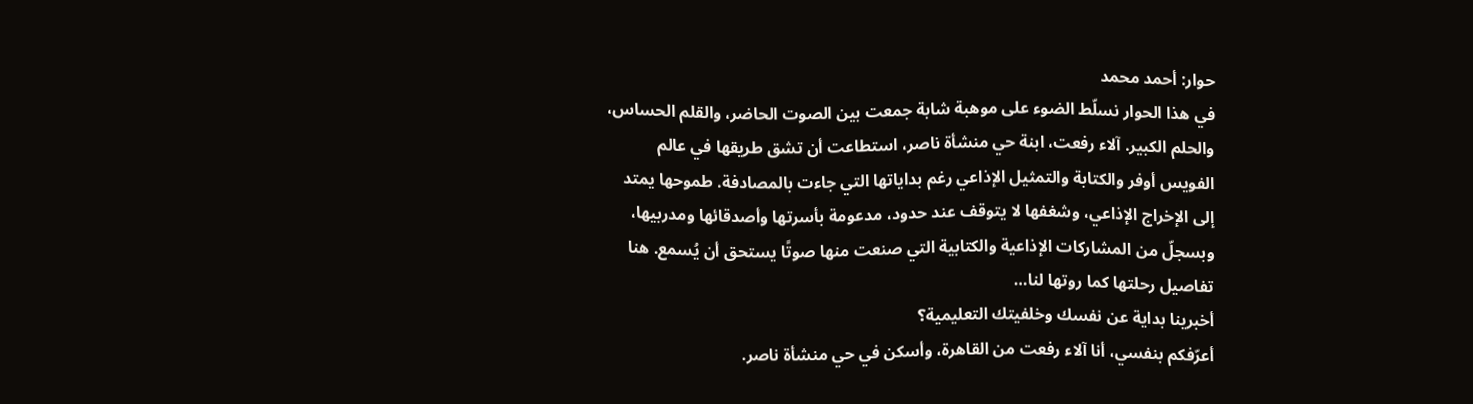حوار: أحمد محمد
في هذا الحوار نسلّط الضوء على موهبة شابة جمعت بين الصوت الحاضر، والقلم الحساس، والحلم الكبير. آلاء رفعت، ابنة حي منشأة ناصر، استطاعت أن تشق طريقها في عالم الفويس أوفر والكتابة والتمثيل الإذاعي رغم بداياتها التي جاءت بالمصادفة. طموحها يمتد إلى الإخراج الإذاعي، وشغفها لا يتوقف عند حدود، مدعومة بأسرتها وأصدقائها ومدربيها، وبسجلّ من المشاركات الإذاعية والكتابية التي صنعت منها صوتًا يستحق أن يُسمع. هنا تفاصيل رحلتها كما روتها لنا…
أخبرينا بداية عن نفسك وخلفيتك التعليمية؟
أعرّفكم بنفسي، أنا آلاء رفعت من القاهرة، وأسكن في حي منشأة ناصر.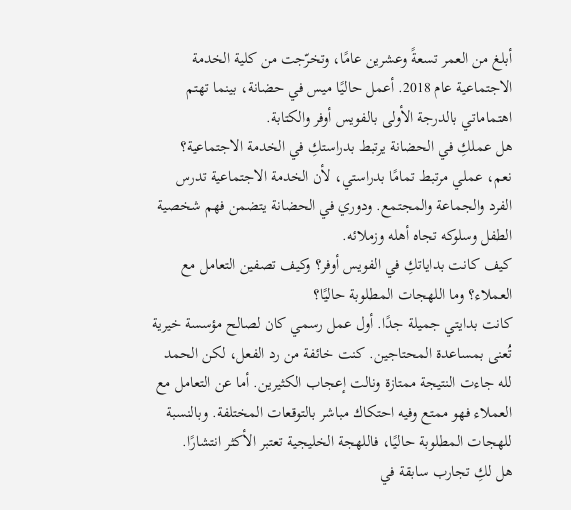أبلغ من العمر تسعةً وعشرين عامًا، وتخرّجت من كلية الخدمة الاجتماعية عام 2018. أعمل حاليًا ميس في حضانة، بينما تهتم اهتماماتي بالدرجة الأولى بالفويس أوفر والكتابة.
هل عملكِ في الحضانة يرتبط بدراستكِ في الخدمة الاجتماعية؟
نعم، عملي مرتبط تمامًا بدراستي، لأن الخدمة الاجتماعية تدرس الفرد والجماعة والمجتمع. ودوري في الحضانة يتضمن فهم شخصية الطفل وسلوكه تجاه أهله وزملائه.
كيف كانت بداياتكِ في الفويس أوفر؟ وكيف تصفين التعامل مع العملاء؟ وما اللهجات المطلوبة حاليًا؟
كانت بدايتي جميلة جدًا. أول عمل رسمي كان لصالح مؤسسة خيرية تُعنى بمساعدة المحتاجين. كنت خائفة من رد الفعل، لكن الحمد لله جاءت النتيجة ممتازة ونالت إعجاب الكثيرين. أما عن التعامل مع العملاء فهو ممتع وفيه احتكاك مباشر بالتوقعات المختلفة. وبالنسبة للهجات المطلوبة حاليًا، فاللهجة الخليجية تعتبر الأكثر انتشارًا.
هل لكِ تجارب سابقة في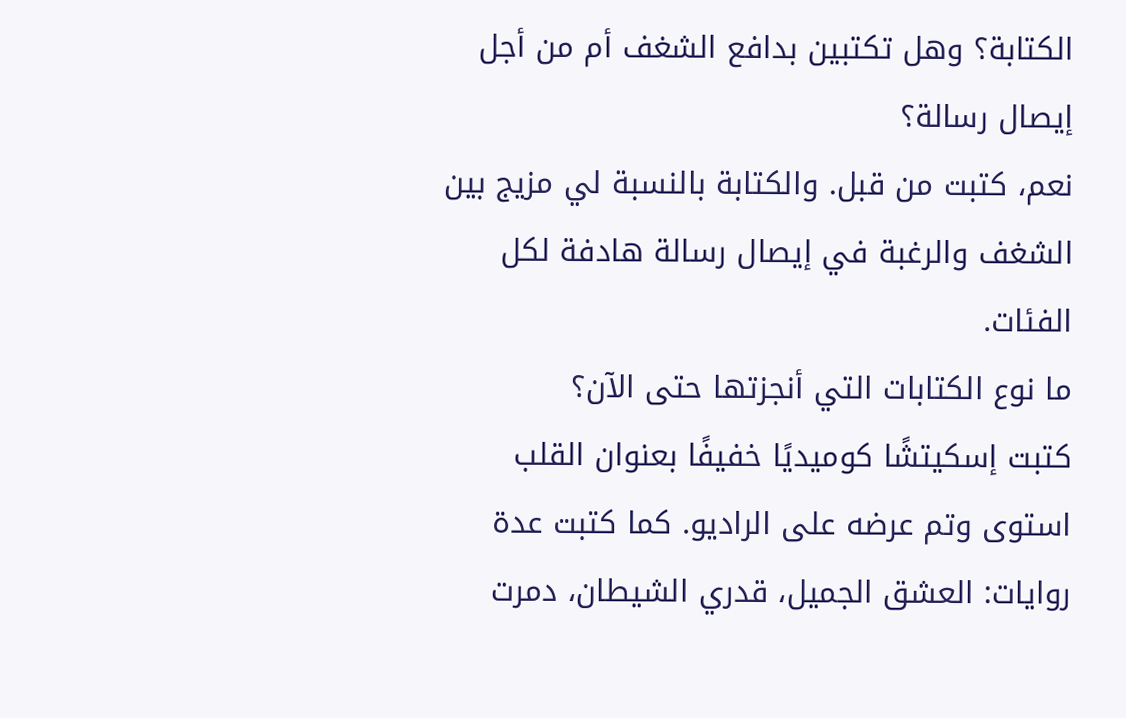الكتابة؟ وهل تكتبين بدافع الشغف أم من أجل إيصال رسالة؟
نعم، كتبت من قبل. والكتابة بالنسبة لي مزيج بين الشغف والرغبة في إيصال رسالة هادفة لكل الفئات.
ما نوع الكتابات التي أنجزتها حتى الآن؟
كتبت إسكيتشًا كوميديًا خفيفًا بعنوان القلب استوى وتم عرضه على الراديو. كما كتبت عدة روايات: العشق الجميل، قدري الشيطان، دمرت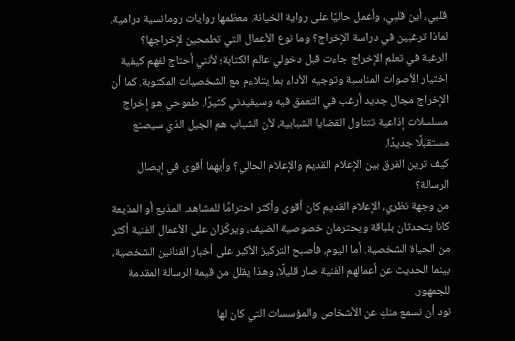قلبي، أين قلبي، وأعمل حاليًا على رواية الخيانة. معظمها روايات رومانسية درامية.
لماذا ترغبين في دراسة الإخراج؟ وما نوع الأعمال التي تطمحين لإخراجها؟
الرغبة في تعلم الإخراج جاءت قبل دخولي عالم الكتابة؛ لأنني أحتاج لفهم كيفية اختيار الأصوات المناسبة وتوجيه الأداء بما يتلاءم مع الشخصيات المكتوبة. كما أن الإخراج مجال جديد أرغب في التعمق فيه وسيفيدني كثيرًا. طموحي هو إخراج مسلسلات إذاعية تتناول القضايا الشبابية، لأن الشباب هم الجيل الذي سيصنع مستقبلًا جديدًا.
كيف ترين الفرق بين الإعلام القديم والإعلام الحالي؟ وأيهما أقوى في إيصال الرسالة؟
من وجهة نظري، الإعلام القديم كان أقوى وأكثر احترامًا للمشاهد. المذيع أو المذيعة كانا يتحدثان بلباقة ويحترمان خصوصية الضيف، ويركّزان على الأعمال الفنية أكثر من الحياة الشخصية. أما اليوم، فأصبح التركيز الأكبر على أخبار الفنانين الشخصية، بينما الحديث عن أعمالهم الفنية صار قليلًا، وهذا يقلل من قيمة الرسالة المقدمة للجمهور.
نود أن نسمع منكِ عن الأشخاص والمؤسسات التي كان لها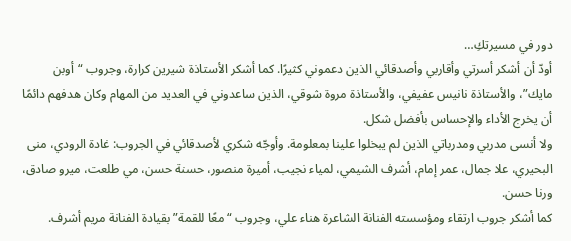دور في مسيرتكِ…
أودّ أن أشكر أسرتي وأقاربي وأصدقائي الذين دعموني كثيرًا. كما أشكر الأستاذة شيرين كرارة، وجروب “أوبن مايك”، والأستاذة نانيس عفيفي، والأستاذة مروة شوقي، الذين ساعدوني في العديد من المهام وكان هدفهم دائمًا أن يخرج الأداء والإحساس بأفضل شكل.
ولا أنسى مدربي ومدرباتي الذين لم يبخلوا علينا بمعلومة. وأوجّه شكري لأصدقائي في الجروب: غادة الرودي، منى البحيري، علا جمال، عمر إمام، أشرف الشيمي، لمياء نجيب، أميرة منصور، حسنة حسن، مي طلعت، ميرو صادق، ورنا حسن.
كما أشكر جروب ارتقاء ومؤسسته الفنانة الشاعرة هناء علي، وجروب “معًا للقمة” بقيادة الفنانة مريم أشرف.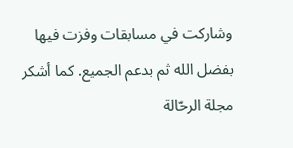وشاركت في مسابقات وفزت فيها بفضل الله ثم بدعم الجميع. كما أشكر مجلة الرحّالة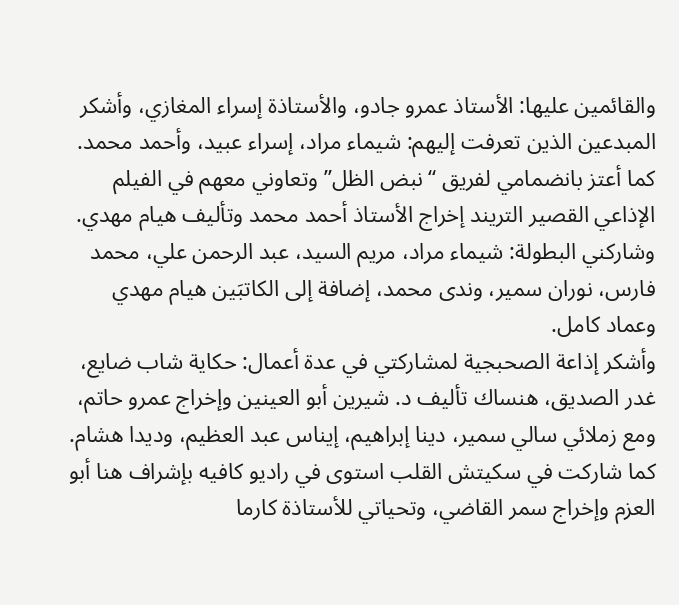والقائمين عليها: الأستاذ عمرو جادو، والأستاذة إسراء المغازي، وأشكر المبدعين الذين تعرفت إليهم: شيماء مراد، إسراء عبيد، وأحمد محمد.
كما أعتز بانضمامي لفريق “نبض الظل” وتعاوني معهم في الفيلم الإذاعي القصير التريند إخراج الأستاذ أحمد محمد وتأليف هيام مهدي. وشاركني البطولة: شيماء مراد، مريم السيد، عبد الرحمن علي، محمد فارس، نوران سمير، وندى محمد، إضافة إلى الكاتبَين هيام مهدي وعماد كامل.
وأشكر إذاعة الصحبجية لمشاركتي في عدة أعمال: حكاية شاب ضايع، غدر الصديق، هنساك تأليف د. شيرين أبو العينين وإخراج عمرو حاتم، ومع زملائي سالي سمير، دينا إبراهيم، إيناس عبد العظيم، وديدا هشام.
كما شاركت في سكيتش القلب استوى في راديو كافيه بإشراف هنا أبو العزم وإخراج سمر القاضي، وتحياتي للأستاذة كارما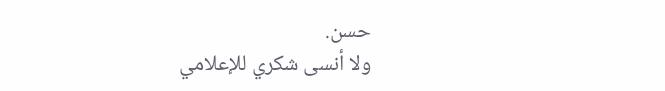حسن.
ولا أنسى شكري للإعلامي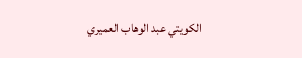الكويتي عبد الوهاب العميري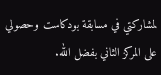لمشاركتي في مسابقة بودكاست وحصولي على المركز الثاني بفضل الله.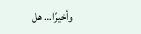وأخيرًا… هل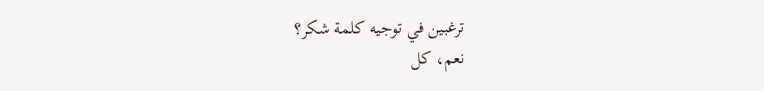ترغبين في توجيه كلمة شكر؟
نعم، كل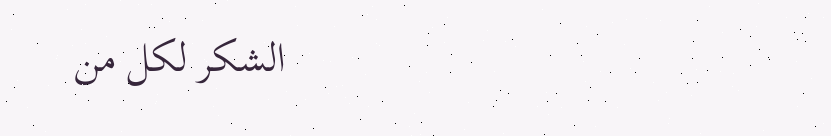الشكر لكل من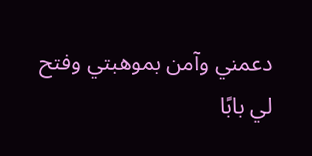دعمني وآمن بموهبتي وفتح لي بابًا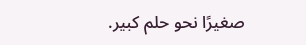صغيرًا نحو حلم كبير.